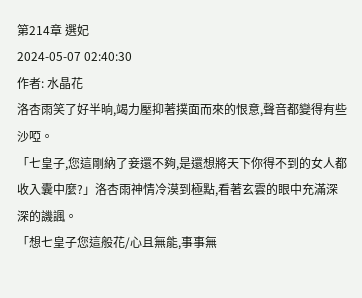第214章 選妃
2024-05-07 02:40:30
作者: 水晶花
洛杏雨笑了好半晌,竭力壓抑著撲面而來的恨意,聲音都變得有些沙啞。
「七皇子,您這剛納了妾還不夠,是還想將天下你得不到的女人都收入囊中麼?」洛杏雨神情冷漠到極點,看著玄雲的眼中充滿深深的譏諷。
「想七皇子您這般花/心且無能,事事無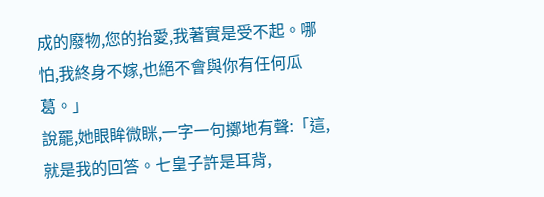成的廢物,您的抬愛,我著實是受不起。哪怕,我終身不嫁,也絕不會與你有任何瓜葛。」
說罷,她眼眸微眯,一字一句擲地有聲:「這,就是我的回答。七皇子許是耳背,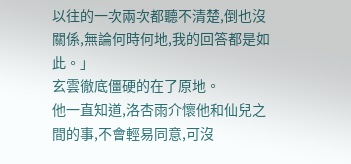以往的一次兩次都聽不清楚,倒也沒關係,無論何時何地,我的回答都是如此。」
玄雲徹底僵硬的在了原地。
他一直知道,洛杏雨介懷他和仙兒之間的事,不會輕易同意,可沒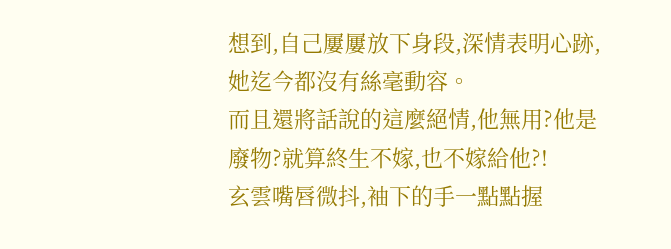想到,自己屢屢放下身段,深情表明心跡,她迄今都沒有絲毫動容。
而且還將話說的這麼絕情,他無用?他是廢物?就算終生不嫁,也不嫁給他?!
玄雲嘴唇微抖,袖下的手一點點握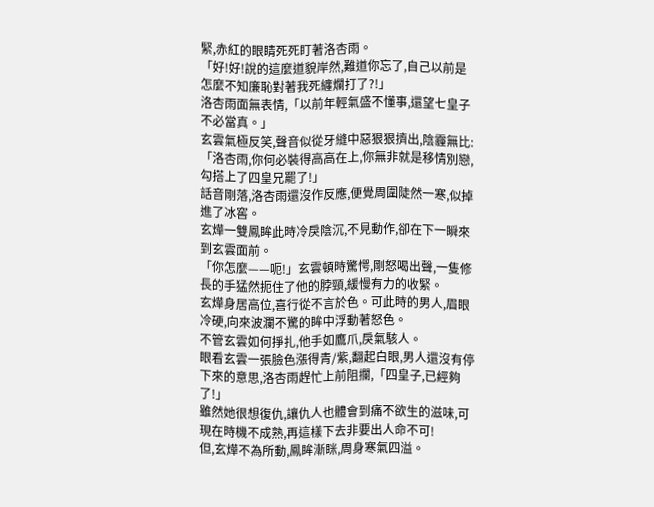緊,赤紅的眼睛死死盯著洛杏雨。
「好!好!說的這麼道貌岸然,難道你忘了,自己以前是怎麼不知廉恥對著我死纏爛打了?!」
洛杏雨面無表情,「以前年輕氣盛不懂事,還望七皇子不必當真。」
玄雲氣極反笑,聲音似從牙縫中惡狠狠擠出,陰霾無比:「洛杏雨,你何必裝得高高在上,你無非就是移情別戀,勾搭上了四皇兄罷了!」
話音剛落,洛杏雨還沒作反應,便覺周圍陡然一寒,似掉進了冰窖。
玄燁一雙鳳眸此時冷戾陰沉,不見動作,卻在下一瞬來到玄雲面前。
「你怎麼——呃!」玄雲頓時驚愕,剛怒喝出聲,一隻修長的手猛然扼住了他的脖頸,緩慢有力的收緊。
玄燁身居高位,喜行從不言於色。可此時的男人,眉眼冷硬,向來波瀾不驚的眸中浮動著怒色。
不管玄雲如何掙扎,他手如鷹爪,戾氣駭人。
眼看玄雲一張臉色漲得青/紫,翻起白眼,男人還沒有停下來的意思,洛杏雨趕忙上前阻攔,「四皇子,已經夠了!」
雖然她很想復仇,讓仇人也體會到痛不欲生的滋味,可現在時機不成熟,再這樣下去非要出人命不可!
但,玄燁不為所動,鳳眸漸眯,周身寒氣四溢。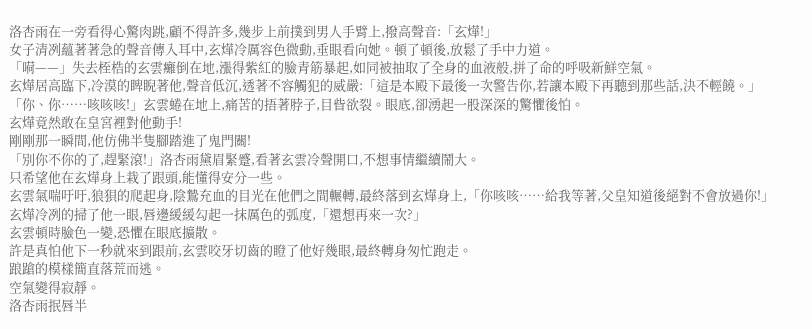洛杏雨在一旁看得心驚肉跳,顧不得許多,幾步上前撲到男人手臂上,撥高聲音:「玄燁!」
女子清冽蘊著著急的聲音傳入耳中,玄燁冷厲容色微動,垂眼看向她。頓了頓後,放鬆了手中力道。
「嗬——」失去桎梏的玄雲癱倒在地,漲得紫紅的臉青筋暴起,如同被抽取了全身的血液般,拼了命的呼吸新鮮空氣。
玄燁居高臨下,冷漠的睥睨著他,聲音低沉,透著不容觸犯的威嚴:「這是本殿下最後一次警告你,若讓本殿下再聽到那些話,決不輕饒。」
「你、你……咳咳咳!」玄雲蜷在地上,痛苦的捂著脖子,目眥欲裂。眼底,卻湧起一股深深的驚懼後怕。
玄燁竟然敢在皇宮裡對他動手!
剛剛那一瞬間,他仿佛半隻腳踏進了鬼門關!
「別你不你的了,趕緊滾!」洛杏雨黛眉緊蹙,看著玄雲冷聲開口,不想事情繼續鬧大。
只希望他在玄燁身上栽了跟頭,能懂得安分一些。
玄雲氣喘吁吁,狼狽的爬起身,陰鷙充血的目光在他們之間輾轉,最終落到玄燁身上,「你咳咳……給我等著,父皇知道後絕對不會放過你!」
玄燁冷冽的掃了他一眼,唇邊緩緩勾起一抹厲色的弧度,「還想再來一次?」
玄雲頓時臉色一變,恐懼在眼底擴散。
許是真怕他下一秒就來到跟前,玄雲咬牙切齒的瞪了他好幾眼,最終轉身匆忙跑走。
踉蹌的模樣簡直落荒而逃。
空氣變得寂靜。
洛杏雨抿唇半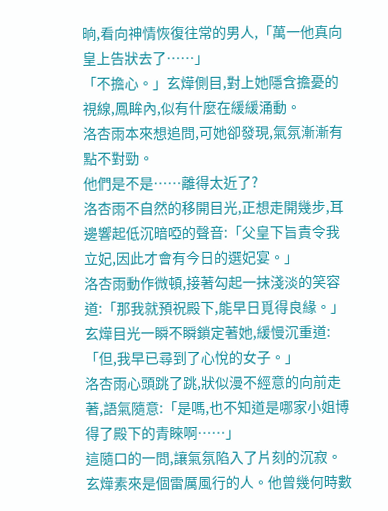晌,看向神情恢復往常的男人,「萬一他真向皇上告狀去了……」
「不擔心。」玄燁側目,對上她隱含擔憂的視線,鳳眸內,似有什麼在緩緩涌動。
洛杏雨本來想追問,可她卻發現,氣氛漸漸有點不對勁。
他們是不是……離得太近了?
洛杏雨不自然的移開目光,正想走開幾步,耳邊響起低沉暗啞的聲音:「父皇下旨責令我立妃,因此才會有今日的選妃宴。」
洛杏雨動作微頓,接著勾起一抹淺淡的笑容道:「那我就預祝殿下,能早日覓得良緣。」
玄燁目光一瞬不瞬鎖定著她,緩慢沉重道:「但,我早已尋到了心悅的女子。」
洛杏雨心頭跳了跳,狀似漫不經意的向前走著,語氣隨意:「是嗎,也不知道是哪家小姐博得了殿下的青睞啊……」
這隨口的一問,讓氣氛陷入了片刻的沉寂。
玄燁素來是個雷厲風行的人。他曾幾何時數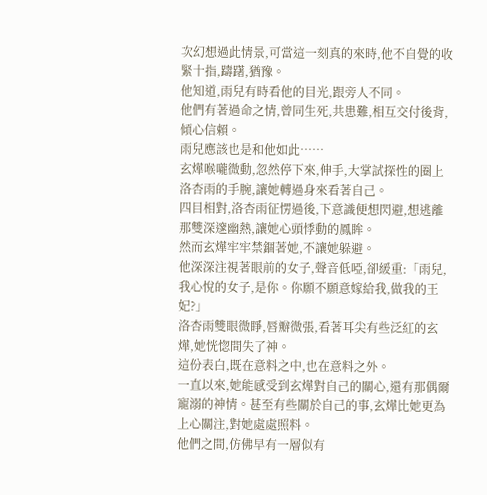次幻想過此情景,可當這一刻真的來時,他不自覺的收緊十指,躊躇,猶豫。
他知道,雨兒有時看他的目光,跟旁人不同。
他們有著過命之情,曾同生死,共患難,相互交付後背,傾心信賴。
雨兒應該也是和他如此……
玄燁喉嚨微動,忽然停下來,伸手,大掌試探性的圈上洛杏雨的手腕,讓她轉過身來看著自己。
四目相對,洛杏雨征愣過後,下意識便想閃避,想逃離那雙深邃幽熱,讓她心頭悸動的鳳眸。
然而玄燁牢牢禁錮著她,不讓她躲避。
他深深注視著眼前的女子,聲音低啞,卻緩重:「雨兒,我心悅的女子,是你。你願不願意嫁給我,做我的王妃?」
洛杏雨雙眼微睜,唇瓣微張,看著耳尖有些泛紅的玄燁,她恍惚間失了神。
這份表白,既在意料之中,也在意料之外。
一直以來,她能感受到玄燁對自己的關心,還有那偶爾寵溺的神情。甚至有些關於自己的事,玄燁比她更為上心關注,對她處處照料。
他們之間,仿佛早有一層似有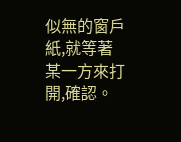似無的窗戶紙,就等著某一方來打開,確認。